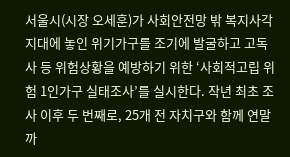서울시(시장 오세훈)가 사회안전망 밖 복지사각지대에 놓인 위기가구를 조기에 발굴하고 고독사 등 위험상황을 예방하기 위한 ‘사회적고립 위험 1인가구 실태조사’를 실시한다. 작년 최초 조사 이후 두 번째로, 25개 전 자치구와 함께 연말까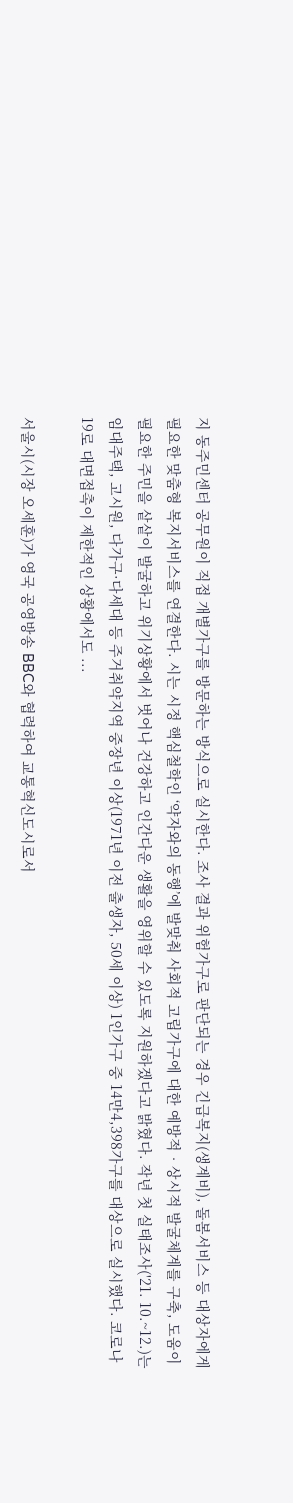지 동주민센터 공무원이 직접 개별가구를 방문하는 방식으로 실시한다. 조사 결과 위험가구로 판단되는 경우 긴급복지(생계비), 돌봄서비스 등 대상자에게 필요한 맞춤형 복지서비스를 연결한다. 시는 시정 핵심철학인 ‘약자와의 동행’에 발맞춰 사회적 고립가구에 대한 예방적‧상시적 발굴체계를 구축, 도움이 필요한 주민을 샅샅이 발굴하고 위기상황에서 벗어나 건강하고 인간다운 생활을 영위할 수 있도록 지원하겠다고 밝혔다. 작년 첫 실태조사('21. 10.~12.)는 임대주택, 고시원, 다가구·다세대 등 주거취약지역 중장년 이상(1971년 이전 출생자, 50세 이상) 1인가구 중 14만4,398가구를 대상으로 실시했다. 코로나19로 대면접촉이 제한적인 상황에서도 ...

서울시(시장 오세훈)가 영국 공영방송 BBC와 협력하여 교통혁신도시로서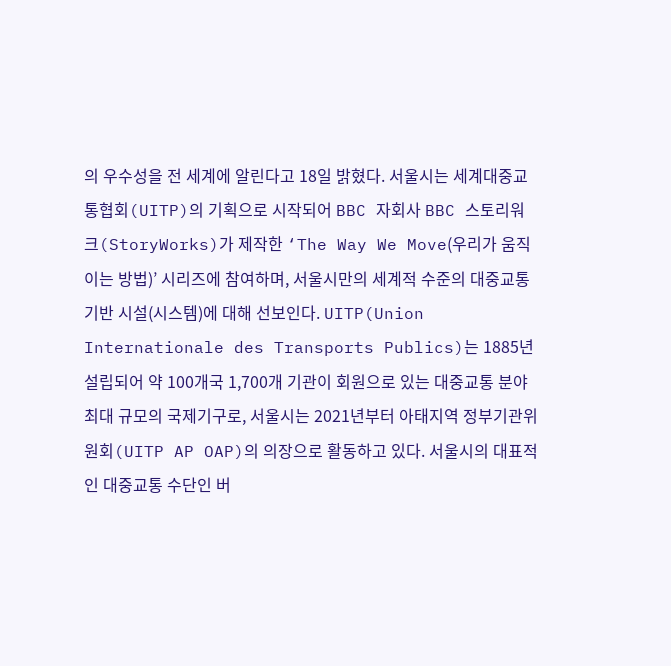의 우수성을 전 세계에 알린다고 18일 밝혔다. 서울시는 세계대중교통협회(UITP)의 기획으로 시작되어 BBC 자회사 BBC 스토리워크(StoryWorks)가 제작한 ‘The Way We Move(우리가 움직이는 방법)’ 시리즈에 참여하며, 서울시만의 세계적 수준의 대중교통 기반 시설(시스템)에 대해 선보인다. UITP(Union Internationale des Transports Publics)는 1885년 설립되어 약 100개국 1,700개 기관이 회원으로 있는 대중교통 분야 최대 규모의 국제기구로, 서울시는 2021년부터 아태지역 정부기관위원회(UITP AP OAP)의 의장으로 활동하고 있다. 서울시의 대표적인 대중교통 수단인 버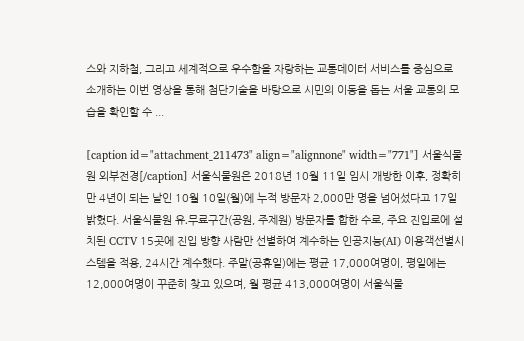스와 지하철, 그리고 세계적으로 우수함을 자랑하는 교통데이터 서비스를 중심으로 소개하는 이번 영상을 통해 첨단기술을 바탕으로 시민의 이동을 돕는 서울 교통의 모습을 확인할 수 ...

[caption id="attachment_211473" align="alignnone" width="771"] 서울식물원 외부전경[/caption] 서울식물원은 2018년 10월 11일 임시 개방한 이후, 정확히 만 4년이 되는 날인 10월 10일(월)에 누적 방문자 2,000만 명을 넘어섰다고 17일 밝혔다. 서울식물원 유․무료구간(공원, 주제원) 방문자를 합한 수로, 주요 진입로에 설치된 CCTV 15곳에 진입 방향 사람만 선별하여 계수하는 인공지능(AI) 이용객선별시스템을 적용, 24시간 계수했다. 주말(공휴일)에는 평균 17,000여명이, 평일에는 12,000여명이 꾸준히 찾고 있으며, 월 평균 413,000여명이 서울식물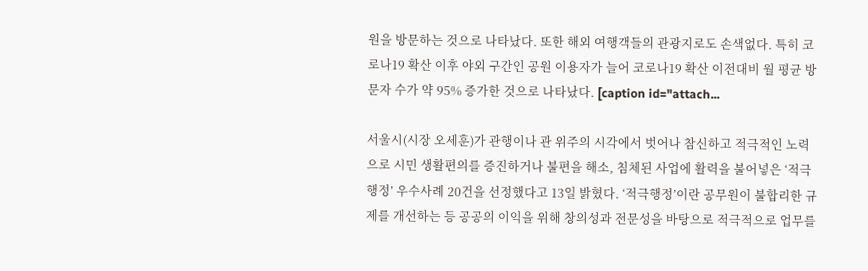원을 방문하는 것으로 나타났다. 또한 해외 여행객들의 관광지로도 손색없다. 특히 코로나19 확산 이후 야외 구간인 공원 이용자가 늘어 코로나19 확산 이전대비 월 평균 방문자 수가 약 95% 증가한 것으로 나타났다. [caption id="attach...

서울시(시장 오세훈)가 관행이나 관 위주의 시각에서 벗어나 참신하고 적극적인 노력으로 시민 생활편의를 증진하거나 불편을 해소, 침체된 사업에 활력을 불어넣은 ‘적극행정’ 우수사례 20건을 선정했다고 13일 밝혔다. ‘적극행정’이란 공무원이 불합리한 규제를 개선하는 등 공공의 이익을 위해 창의성과 전문성을 바탕으로 적극적으로 업무를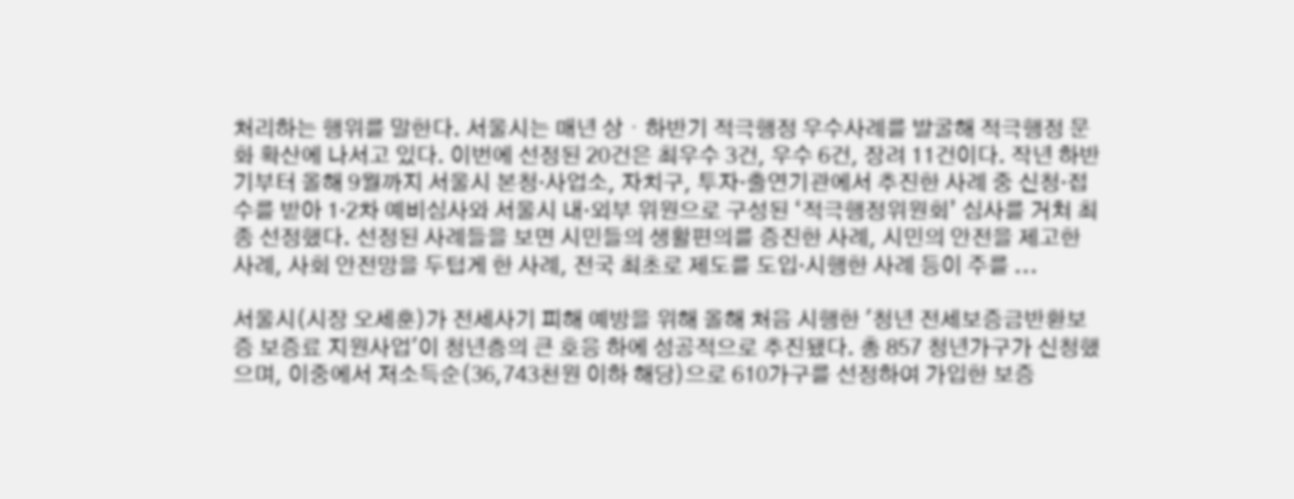처리하는 행위를 말한다. 서울시는 매년 상・하반기 적극행정 우수사례를 발굴해 적극행정 문화 확산에 나서고 있다. 이번에 선정된 20건은 최우수 3건, 우수 6건, 장려 11건이다. 작년 하반기부터 올해 9월까지 서울시 본청‧사업소, 자치구, 투자‧출연기관에서 추진한 사례 중 신청‧접수를 받아 1‧2차 예비심사와 서울시 내‧외부 위원으로 구성된 ‘적극행정위원회’ 심사를 거쳐 최종 선정했다. 선정된 사례들을 보면 시민들의 생활편의를 증진한 사례, 시민의 안전을 제고한 사례, 사회 안전망을 두텁게 한 사례, 전국 최초로 제도를 도입‧시행한 사례 등이 주를 ...

서울시(시장 오세훈)가 전세사기 피해 예방을 위해 올해 처음 시행한 '청년 전세보증금반환보증 보증료 지원사업'이 청년층의 큰 호응 하에 성공적으로 추진됐다. 총 857 청년가구가 신청했으며, 이중에서 저소득순(36,743천원 이하 해당)으로 610가구를 선정하여 가입한 보증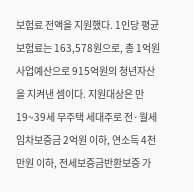보험료 전액을 지원했다. 1인당 평균 보험료는 163,578원으로, 총 1억원 사업예산으로 915억원의 청년자산을 지켜낸 셈이다. 지원대상은 만 19~39세 무주택 세대주로 전·월세임차보증금 2억원 이하, 연소득 4천만원 이하, 전세보증금반환보증 가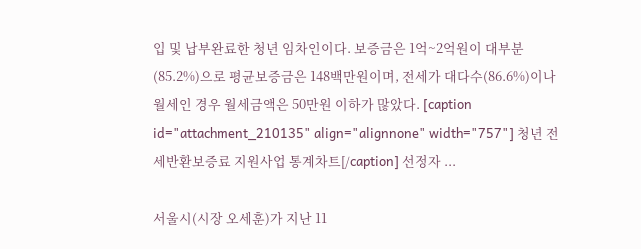입 및 납부완료한 청년 임차인이다. 보증금은 1억~2억원이 대부분(85.2%)으로 평균보증금은 148백만원이며, 전세가 대다수(86.6%)이나 월세인 경우 월세금액은 50만원 이하가 많았다. [caption id="attachment_210135" align="alignnone" width="757"] 청년 전세반환보증료 지원사업 통계차트[/caption] 선정자 ...

서울시(시장 오세훈)가 지난 11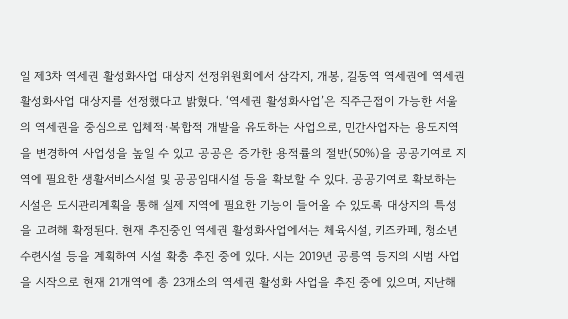일 제3차 역세권 활성화사업 대상지 선정위원회에서 삼각지, 개봉, 길동역 역세권에 역세권 활성화사업 대상지를 선정했다고 밝혔다. ‘역세권 활성화사업’은 직주근접이 가능한 서울의 역세권을 중심으로 입체적·복합적 개발을 유도하는 사업으로, 민간사업자는 용도지역을 변경하여 사업성을 높일 수 있고 공공은 증가한 용적률의 절반(50%)을 공공기여로 지역에 필요한 생활서비스시설 및 공공임대시설 등을 확보할 수 있다. 공공기여로 확보하는 시설은 도시관리계획을 통해 실제 지역에 필요한 기능이 들어올 수 있도록 대상지의 특성을 고려해 확정된다. 현재 추진중인 역세권 활성화사업에서는 체육시설, 키즈카페, 청소년 수련시설 등을 계획하여 시설 확충 추진 중에 있다. 시는 2019년 공릉역 등지의 시범 사업을 시작으로 현재 21개역에 총 23개소의 역세권 활성화 사업을 추진 중에 있으며, 지난해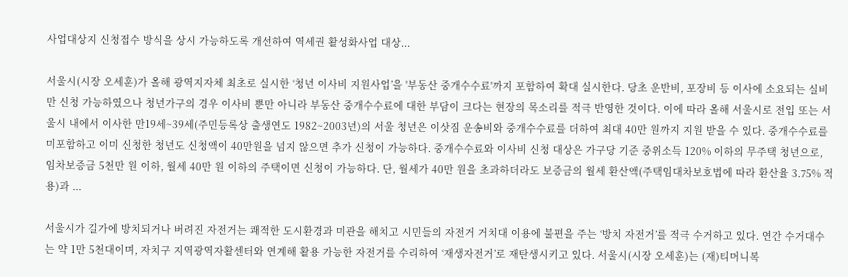사업대상지 신청접수 방식을 상시 가능하도록 개선하여 역세권 활성화사업 대상...

서울시(시장 오세훈)가 올해 광역지자체 최초로 실시한 ‘청년 이사비 지원사업’을 '부동산 중개수수료'까지 포함하여 확대 실시한다. 당초 운반비, 포장비 등 이사에 소요되는 실비만 신청 가능하였으나 청년가구의 경우 이사비 뿐만 아니라 부동산 중개수수료에 대한 부담이 크다는 현장의 목소리를 적극 반영한 것이다. 이에 따라 올해 서울시로 전입 또는 서울시 내에서 이사한 만19세~39세(주민등록상 출생연도 1982~2003년)의 서울 청년은 이삿짐 운송비와 중개수수료를 더하여 최대 40만 원까지 지원 받을 수 있다. 중개수수료를 미포함하고 이미 신청한 청년도 신청액이 40만원을 넘지 않으면 추가 신청이 가능하다. 중개수수료와 이사비 신청 대상은 가구당 기준 중위소득 120% 이하의 무주택 청년으로, 임차보증금 5천만 원 이하, 월세 40만 원 이하의 주택이면 신청이 가능하다. 단, 월세가 40만 원을 초과하더라도 보증금의 월세 환산액(주택임대차보호법에 따라 환산율 3.75% 적용)과 ...

서울시가 길가에 방치되거나 버려진 자전거는 쾌적한 도시환경과 미관을 해치고 시민들의 자전거 거치대 이용에 불편을 주는 ‘방치 자전거’를 적극 수거하고 있다. 연간 수거대수는 약 1만 5천대이며, 자치구 지역광역자활센터와 연계해 활용 가능한 자전거를 수리하여 ‘재생자전거’로 재탄생시키고 있다. 서울시(시장 오세훈)는 (재)티머니복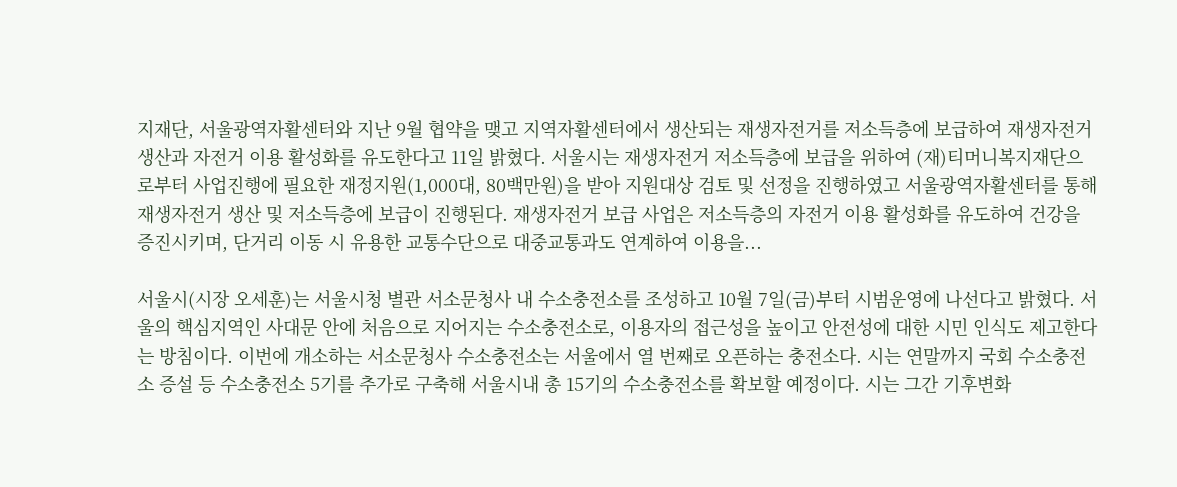지재단, 서울광역자활센터와 지난 9월 협약을 맺고 지역자활센터에서 생산되는 재생자전거를 저소득층에 보급하여 재생자전거 생산과 자전거 이용 활성화를 유도한다고 11일 밝혔다. 서울시는 재생자전거 저소득층에 보급을 위하여 (재)티머니복지재단으로부터 사업진행에 필요한 재정지원(1,000대, 80백만원)을 받아 지원대상 검토 및 선정을 진행하였고 서울광역자활센터를 통해 재생자전거 생산 및 저소득층에 보급이 진행된다. 재생자전거 보급 사업은 저소득층의 자전거 이용 활성화를 유도하여 건강을 증진시키며, 단거리 이동 시 유용한 교통수단으로 대중교통과도 연계하여 이용을...

서울시(시장 오세훈)는 서울시청 별관 서소문청사 내 수소충전소를 조성하고 10월 7일(금)부터 시범운영에 나선다고 밝혔다. 서울의 핵심지역인 사대문 안에 처음으로 지어지는 수소충전소로, 이용자의 접근성을 높이고 안전성에 대한 시민 인식도 제고한다는 방침이다. 이번에 개소하는 서소문청사 수소충전소는 서울에서 열 번째로 오픈하는 충전소다. 시는 연말까지 국회 수소충전소 증설 등 수소충전소 5기를 추가로 구축해 서울시내 총 15기의 수소충전소를 확보할 예정이다. 시는 그간 기후변화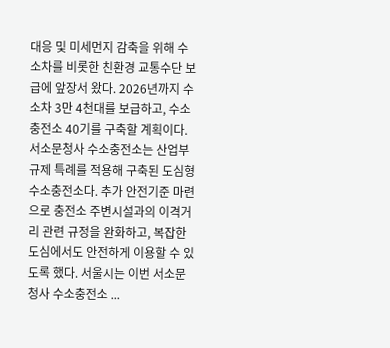대응 및 미세먼지 감축을 위해 수소차를 비롯한 친환경 교통수단 보급에 앞장서 왔다. 2026년까지 수소차 3만 4천대를 보급하고, 수소충전소 40기를 구축할 계획이다. 서소문청사 수소충전소는 산업부 규제 특례를 적용해 구축된 도심형 수소충전소다. 추가 안전기준 마련으로 충전소 주변시설과의 이격거리 관련 규정을 완화하고, 복잡한 도심에서도 안전하게 이용할 수 있도록 했다. 서울시는 이번 서소문청사 수소충전소 ...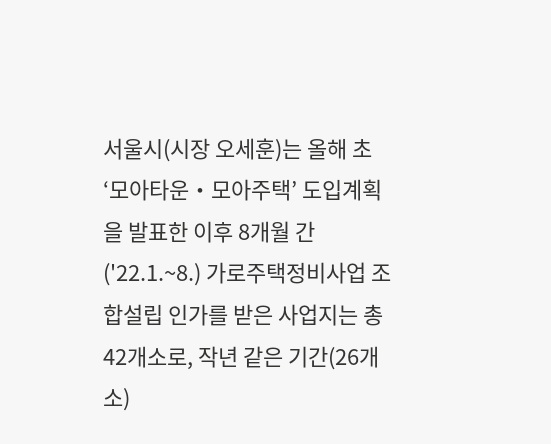서울시(시장 오세훈)는 올해 초 ‘모아타운‧모아주택’ 도입계획을 발표한 이후 8개월 간('22.1.~8.) 가로주택정비사업 조합설립 인가를 받은 사업지는 총 42개소로, 작년 같은 기간(26개소)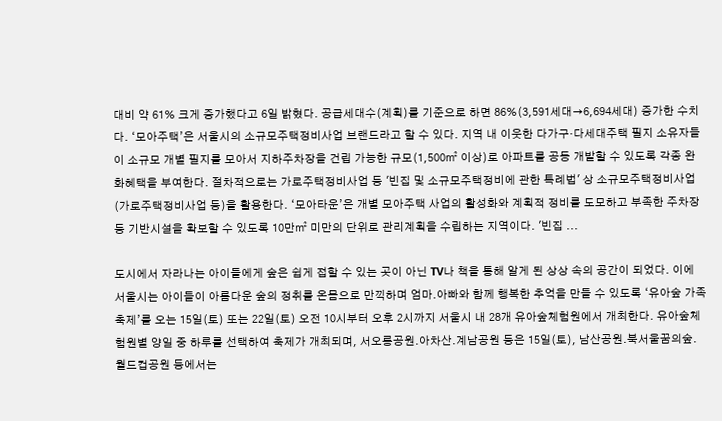대비 약 61% 크게 증가했다고 6일 밝혔다. 공급세대수(계획)를 기준으로 하면 86%(3,591세대→6,694세대) 증가한 수치다. ‘모아주택’은 서울시의 소규모주택정비사업 브랜드라고 할 수 있다. 지역 내 이웃한 다가구‧다세대주택 필지 소유자들이 소규모 개별 필지를 모아서 지하주차장을 건립 가능한 규모(1,500㎡ 이상)로 아파트를 공동 개발할 수 있도록 각종 완화혜택을 부여한다. 절차적으로는 가로주택정비사업 등 '빈집 및 소규모주택정비에 관한 특례법' 상 소규모주택정비사업(가로주택정비사업 등)을 활용한다. ‘모아타운’은 개별 모아주택 사업의 활성화와 계획적 정비를 도모하고 부족한 주차장 등 기반시설을 확보할 수 있도록 10만㎡ 미만의 단위로 관리계획을 수립하는 지역이다. '빈집 ...

도시에서 자라나는 아이들에게 숲은 쉽게 접할 수 있는 곳이 아닌 TV나 책을 통해 알게 된 상상 속의 공간이 되었다. 이에 서울시는 아이들이 아름다운 숲의 정취를 온몸으로 만끽하며 엄마․아빠와 함께 행복한 추억을 만들 수 있도록 ‘유아숲 가족축제’를 오는 15일(토) 또는 22일(토) 오전 10시부터 오후 2시까지 서울시 내 28개 유아숲체험원에서 개최한다. 유아숲체험원별 양일 중 하루를 선택하여 축제가 개최되며, 서오릉공원․아차산․계남공원 등은 15일(토), 남산공원․북서울꿈의숲․월드컵공원 등에서는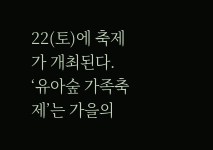22(토)에 축제가 개최된다. ‘유아숲 가족축제’는 가을의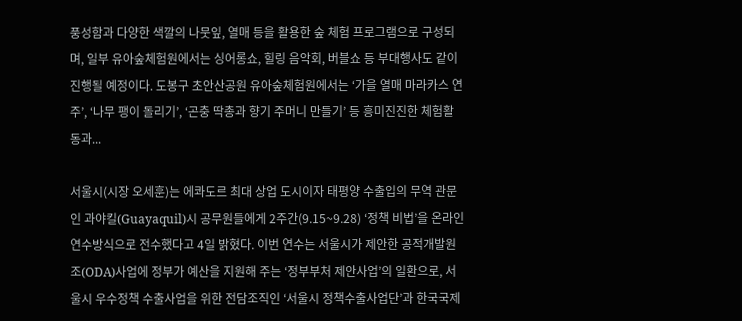풍성함과 다양한 색깔의 나뭇잎, 열매 등을 활용한 숲 체험 프로그램으로 구성되며, 일부 유아숲체험원에서는 싱어롱쇼, 힐링 음악회, 버블쇼 등 부대행사도 같이 진행될 예정이다. 도봉구 초안산공원 유아숲체험원에서는 ‘가을 열매 마라카스 연주’, ‘나무 팽이 돌리기’, ‘곤충 딱총과 향기 주머니 만들기’ 등 흥미진진한 체험활동과...

서울시(시장 오세훈)는 에콰도르 최대 상업 도시이자 태평양 수출입의 무역 관문인 과야킬(Guayaquil)시 공무원들에게 2주간(9.15~9.28) ‘정책 비법’을 온라인 연수방식으로 전수했다고 4일 밝혔다. 이번 연수는 서울시가 제안한 공적개발원조(ODA)사업에 정부가 예산을 지원해 주는 ‘정부부처 제안사업’의 일환으로, 서울시 우수정책 수출사업을 위한 전담조직인 ‘서울시 정책수출사업단’과 한국국제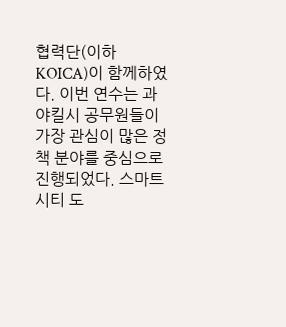협력단(이하 KOICA)이 함께하였다. 이번 연수는 과야킬시 공무원들이 가장 관심이 많은 정책 분야를 중심으로 진행되었다. 스마트시티 도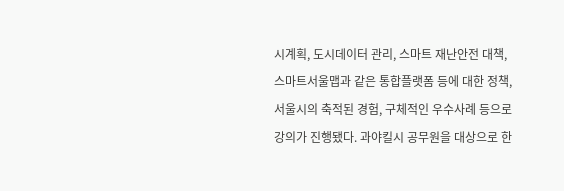시계획, 도시데이터 관리, 스마트 재난안전 대책, 스마트서울맵과 같은 통합플랫폼 등에 대한 정책, 서울시의 축적된 경험, 구체적인 우수사례 등으로 강의가 진행됐다. 과야킬시 공무원을 대상으로 한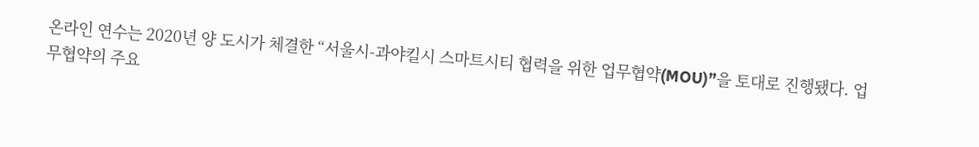온라인 연수는 2020년 양 도시가 체결한 “서울시-과야킬시 스마트시티 협력을 위한 업무협약(MOU)”을 토대로 진행됐다. 업무협약의 주요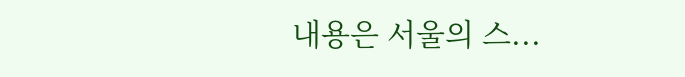내용은 서울의 스...